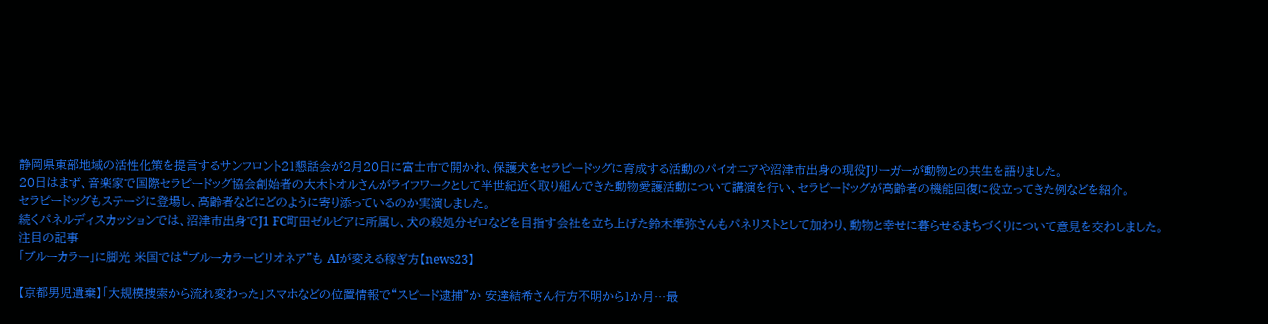静岡県東部地域の活性化策を提言するサンフロント21懇話会が2月20日に富士市で開かれ、保護犬をセラピードッグに育成する活動のパイオニアや沼津市出身の現役Jリーガーが動物との共生を語りました。
20日はまず、音楽家で国際セラピードッグ協会創始者の大木トオルさんがライフワークとして半世紀近く取り組んできた動物愛護活動について講演を行い、セラピードッグが高齢者の機能回復に役立ってきた例などを紹介。
セラピードッグもステージに登場し、高齢者などにどのように寄り添っているのか実演しました。
続くパネルディスカッションでは、沼津市出身でJ1 FC町田ゼルビアに所属し、犬の殺処分ゼロなどを目指す会社を立ち上げた鈴木準弥さんもパネリストとして加わり、動物と幸せに暮らせるまちづくりについて意見を交わしました。
注目の記事
「ブルーカラー」に脚光 米国では“ブルーカラービリオネア”も AIが変える稼ぎ方【news23】

【京都男児遺棄】「大規模捜索から流れ変わった」スマホなどの位置情報で“スピード逮捕”か 安達結希さん行方不明から1か月…最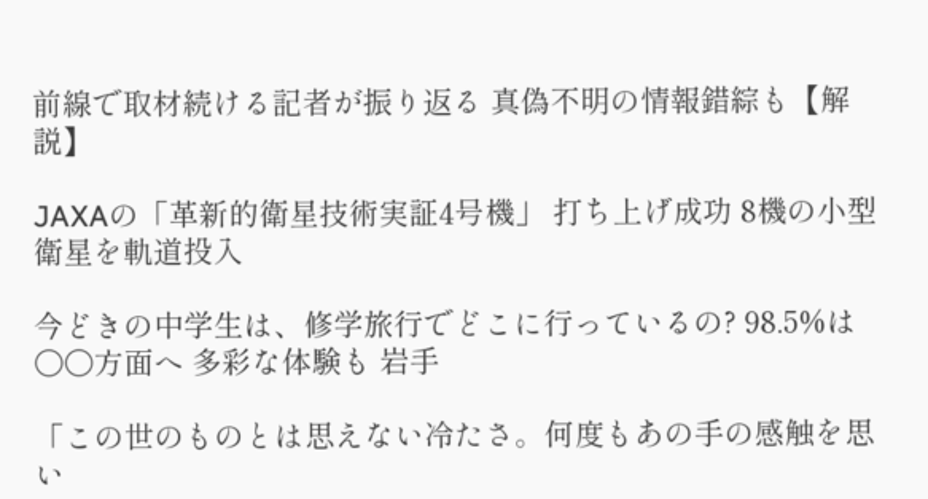前線で取材続ける記者が振り返る 真偽不明の情報錯綜も【解説】

JAXAの「革新的衛星技術実証4号機」 打ち上げ成功 8機の小型衛星を軌道投入

今どきの中学生は、修学旅行でどこに行っているの? 98.5%は〇〇方面へ 多彩な体験も 岩手

「この世のものとは思えない冷たさ。何度もあの手の感触を思い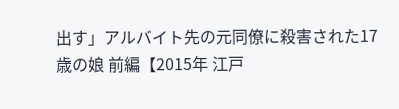出す」アルバイト先の元同僚に殺害された17歳の娘 前編【2015年 江戸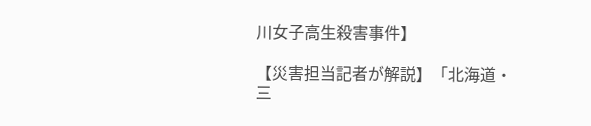川女子高生殺害事件】

【災害担当記者が解説】「北海道・三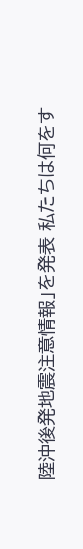陸沖後発地震注意情報」を発表 私たちは何をす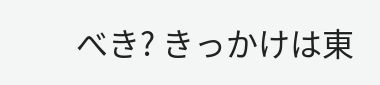べき? きっかけは東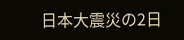日本大震災の2日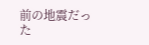前の地震だった